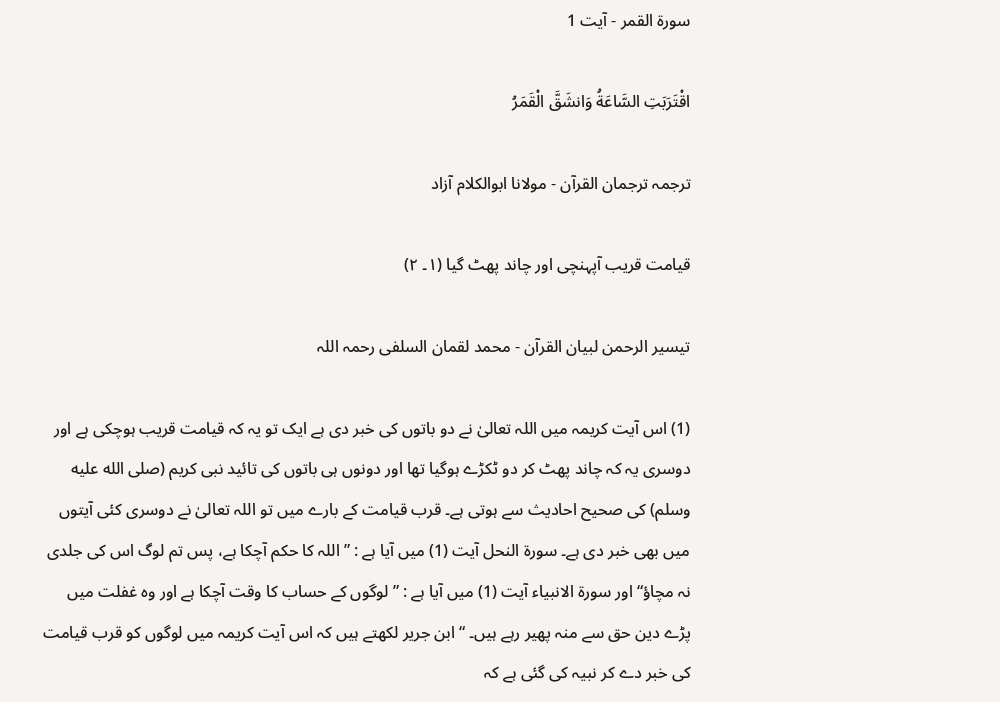سورة القمر - آیت 1

اقْتَرَبَتِ السَّاعَةُ وَانشَقَّ الْقَمَرُ

ترجمہ ترجمان القرآن - مولانا ابوالکلام آزاد

قیامت قریب آپہنچی اور چاند پھٹ گیا (١۔ ٢)

تیسیر الرحمن لبیان القرآن - محمد لقمان السلفی رحمہ اللہ

(1) اس آیت کریمہ میں اللہ تعالیٰ نے دو باتوں کی خبر دی ہے ایک تو یہ کہ قیامت قریب ہوچکی ہے اور دوسری یہ کہ چاند پھٹ کر دو ٹکڑے ہوگیا تھا اور دونوں ہی باتوں کی تائید نبی کریم (صلى الله عليه وسلم) کی صحیح احادیث سے ہوتی ہے۔ قرب قیامت کے بارے میں تو اللہ تعالیٰ نے دوسری کئی آیتوں میں بھی خبر دی ہے۔ سورۃ النحل آیت (1) میں آیا ہے : ” اللہ کا حکم آچکا ہے، پس تم لوگ اس کی جلدی نہ مچاؤ“ اور سورۃ الانبیاء آیت (1) میں آیا ہے : ” لوگوں کے حساب کا وقت آچکا ہے اور وہ غفلت میں پڑے دین حق سے منہ پھیر رہے ہیں۔ “ ابن جریر لکھتے ہیں کہ اس آیت کریمہ میں لوگوں کو قرب قیامت کی خبر دے کر نبیہ کی گئی ہے کہ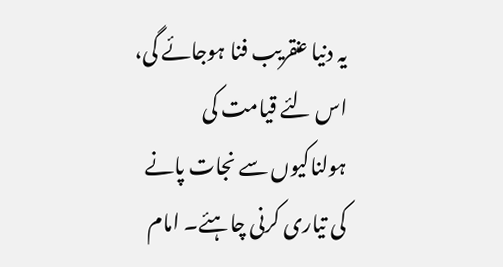یہ دنیا عنقریب فنا ہوجائے گی، اس لئے قیامت کی ہولناکیوں سے نجات پانے کی تیاری کرنی چاہئے۔ امام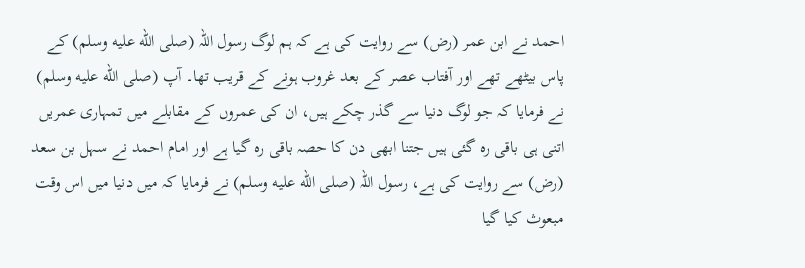احمد نے ابن عمر (رض) سے روایت کی ہے کہ ہم لوگ رسول اللہ (صلى الله عليه وسلم) کے پاس بیٹھے تھے اور آفتاب عصر کے بعد غروب ہونے کے قریب تھا۔ آپ (صلى الله عليه وسلم) نے فرمایا کہ جو لوگ دنیا سے گذر چکے ہیں، ان کی عمروں کے مقابلے میں تمہاری عمریں اتنی ہی باقی رہ گئی ہیں جتنا ابھی دن کا حصہ باقی رہ گیا ہے اور امام احمد نے سہل بن سعد (رض) سے روایت کی ہے، رسول اللہ (صلى الله عليه وسلم) نے فرمایا کہ میں دنیا میں اس وقت مبعوث کیا گیا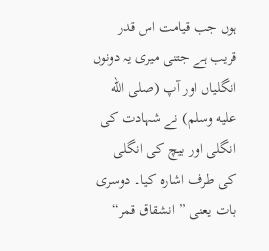ہوں جب قیامت اس قدر قریب ہے جتنی میری یہ دونوں انگلیاں اور آپ (صلى الله عليه وسلم) نے شہادت کی انگلی اور بیچ کی انگلی کی طرف اشارہ کیا۔ دوسری بات یعنی ” انشقاق قمر“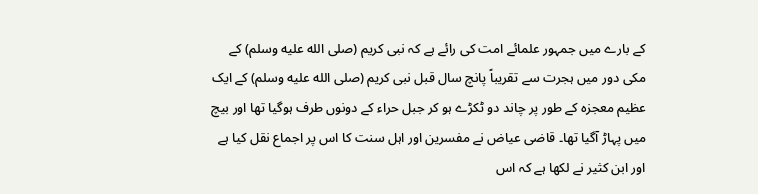کے بارے میں جمہور علمائے امت کی رائے ہے کہ نبی کریم (صلى الله عليه وسلم) کے مکی دور میں ہجرت سے تقریباً پانچ سال قبل نبی کریم (صلى الله عليه وسلم) کے ایک عظیم معجزہ کے طور پر چاند دو ٹکڑے ہو کر جبل حراء کے دونوں طرف ہوگیا تھا اور بیچ میں پہاڑ آگیا تھا۔ قاضی عیاض نے مفسرین اور اہل سنت کا اس پر اجماع نقل کیا ہے اور ابن کثیر نے لکھا ہے کہ اس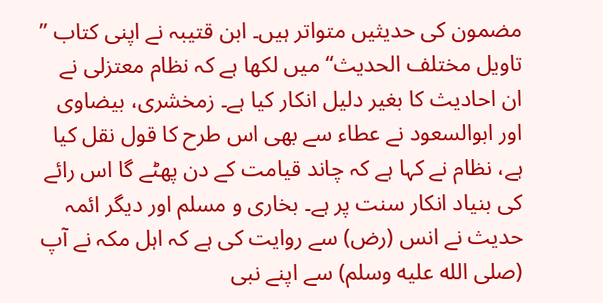مضمون کی حدیثیں متواتر ہیں۔ ابن قتیبہ نے اپنی کتاب ” تاویل مختلف الحدیث“ میں لکھا ہے کہ نظام معتزلی نے ان احادیث کا بغیر دلیل انکار کیا ہے۔ زمخشری، بیضاوی اور ابوالسعود نے عطاء سے بھی اس طرح کا قول نقل کیا ہے، نظام نے کہا ہے کہ چاند قیامت کے دن پھٹے گا اس رائے کی بنیاد انکار سنت پر ہے۔ بخاری و مسلم اور دیگر ائمہ حدیث نے انس (رض) سے روایت کی ہے کہ اہل مکہ نے آپ (صلى الله عليه وسلم) سے اپنے نبی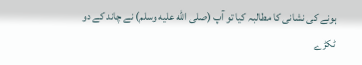ہونے کی نشانی کا مطالبہ کیا تو آپ (صلى الله عليه وسلم) نے چاند کے دو ٹکڑے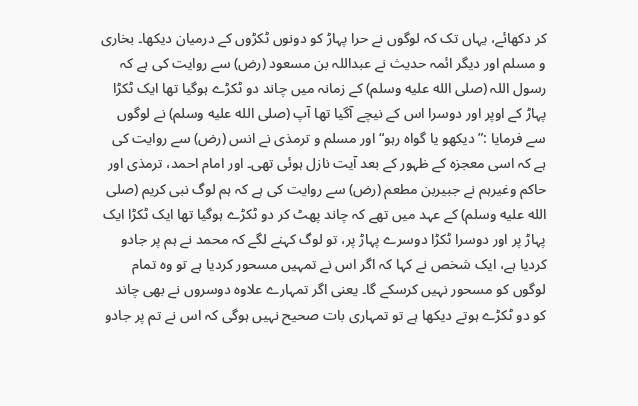کر دکھائے، یہاں تک کہ لوگوں نے حرا پہاڑ کو دونوں ٹکڑوں کے درمیان دیکھا۔ بخاری و مسلم اور دیگر ائمہ حدیث نے عبداللہ بن مسعود (رض) سے روایت کی ہے کہ رسول اللہ (صلى الله عليه وسلم) کے زمانہ میں چاند دو ٹکڑے ہوگیا تھا ایک ٹکڑا پہاڑ کے اوپر اور دوسرا اس کے نیچے آگیا تھا آپ (صلى الله عليه وسلم) نے لوگوں سے فرمایا :” دیکھو یا گواہ رہو“ اور مسلم و ترمذی نے انس (رض) سے روایت کی ہے کہ اسی معجزہ کے ظہور کے بعد آیت نازل ہوئی تھی۔ اور امام احمد، ترمذی اور حاکم وغیرہم نے جبیربن مطعم (رض) سے روایت کی ہے کہ ہم لوگ نبی کریم (صلى الله عليه وسلم) کے عہد میں تھے کہ چاند پھٹ کر دو ٹکڑے ہوگیا تھا ایک ٹکڑا ایک پہاڑ پر اور دوسرا ٹکڑا دوسرے پہاڑ پر، تو لوگ کہنے لگے کہ محمد نے ہم پر جادو کردیا ہے، ایک شخص نے کہا کہ اگر اس نے تمہیں مسحور کردیا ہے تو وہ تمام لوگوں کو مسحور نہیں کرسکے گا۔ یعنی اگر تمہارے علاوہ دوسروں نے بھی چاند کو دو ٹکڑے ہوتے دیکھا ہے تو تمہاری بات صحیح نہیں ہوگی کہ اس نے تم پر جادو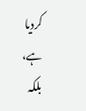کردیا ہے، بلکہ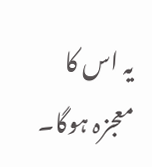یہ اس کا معجزہ ہوگا۔